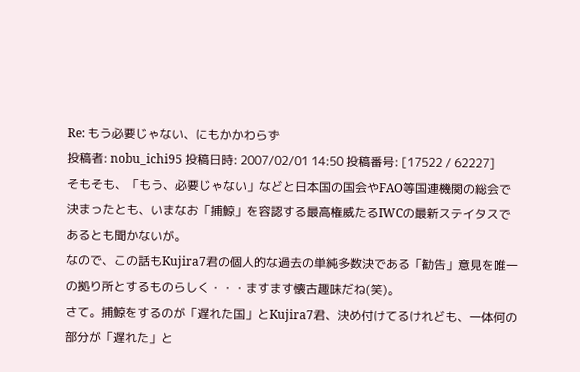Re: もう必要じゃない、にもかかわらず
投稿者: nobu_ichi95 投稿日時: 2007/02/01 14:50 投稿番号: [17522 / 62227]
そもそも、「もう、必要じゃない」などと日本国の国会やFAO等国連機関の総会で決まったとも、いまなお「捕鯨」を容認する最高権威たるIWCの最新ステイタスであるとも聞かないが。
なので、この話もKujira7君の個人的な過去の単純多数決である「勧告」意見を唯一の拠り所とするものらしく・・・ますます懐古趣味だね(笑)。
さて。捕鯨をするのが「遅れた国」とKujira7君、決め付けてるけれども、一体何の部分が「遅れた」と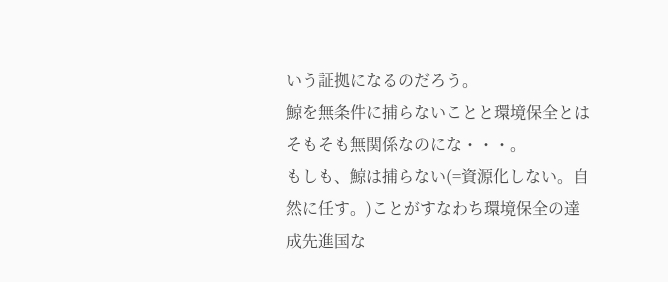いう証拠になるのだろう。
鯨を無条件に捕らないことと環境保全とはそもそも無関係なのにな・・・。
もしも、鯨は捕らない(=資源化しない。自然に任す。)ことがすなわち環境保全の達成先進国な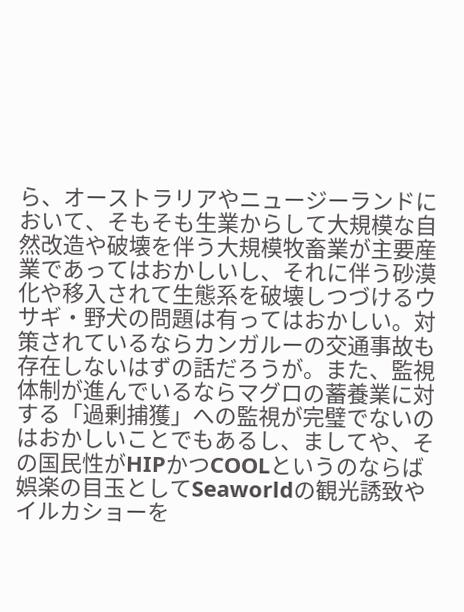ら、オーストラリアやニュージーランドにおいて、そもそも生業からして大規模な自然改造や破壊を伴う大規模牧畜業が主要産業であってはおかしいし、それに伴う砂漠化や移入されて生態系を破壊しつづけるウサギ・野犬の問題は有ってはおかしい。対策されているならカンガルーの交通事故も存在しないはずの話だろうが。また、監視体制が進んでいるならマグロの蓄養業に対する「過剰捕獲」への監視が完璧でないのはおかしいことでもあるし、ましてや、その国民性がHIPかつCOOLというのならば娯楽の目玉としてSeaworldの観光誘致やイルカショーを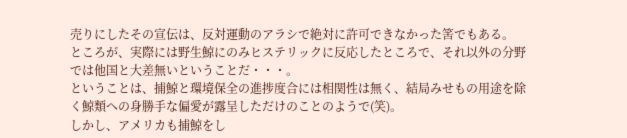売りにしたその宣伝は、反対運動のアラシで絶対に許可できなかった筈でもある。
ところが、実際には野生鯨にのみヒステリックに反応したところで、それ以外の分野では他国と大差無いということだ・・・。
ということは、捕鯨と環境保全の進捗度合には相関性は無く、結局みせもの用途を除く鯨類への身勝手な偏愛が露呈しただけのことのようで(笑)。
しかし、アメリカも捕鯨をし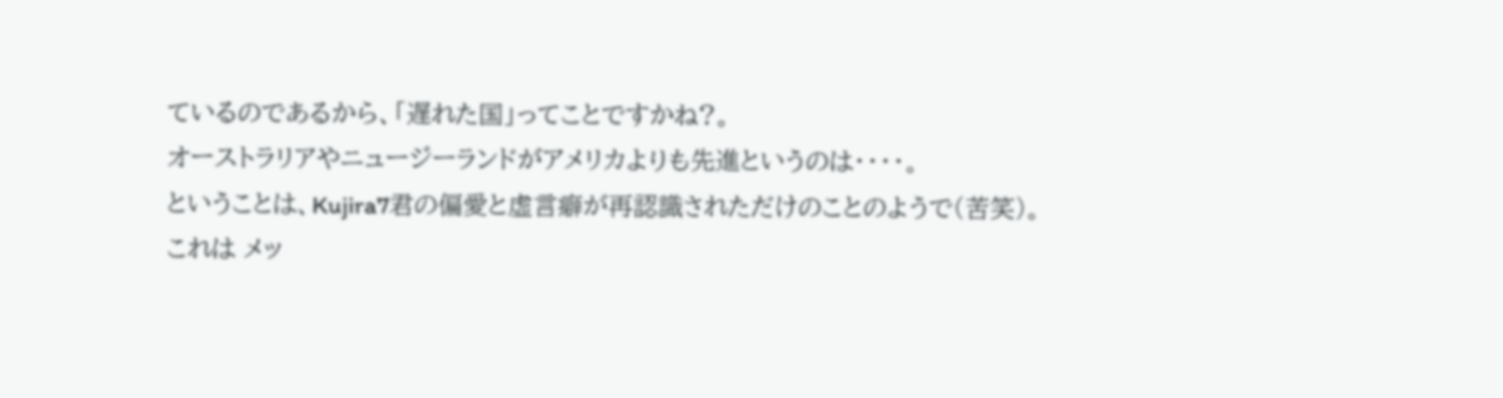ているのであるから、「遅れた国」ってことですかね?。
オーストラリアやニュージーランドがアメリカよりも先進というのは・・・・。
ということは、Kujira7君の偏愛と虚言癖が再認識されただけのことのようで(苦笑)。
これは メッ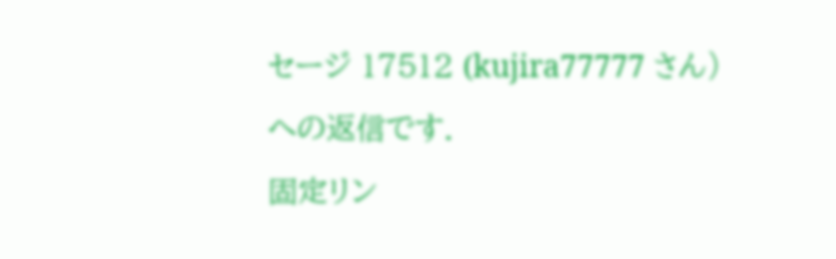セージ 17512 (kujira77777 さん)への返信です.
固定リン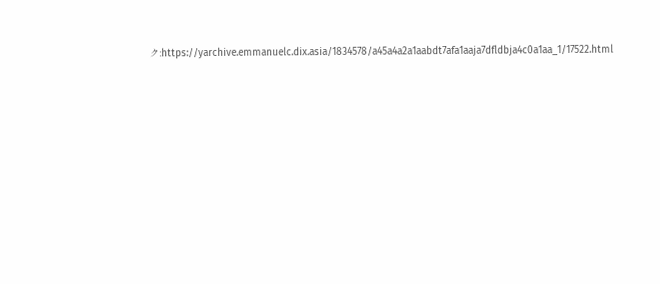ク:https://yarchive.emmanuelc.dix.asia/1834578/a45a4a2a1aabdt7afa1aaja7dfldbja4c0a1aa_1/17522.html